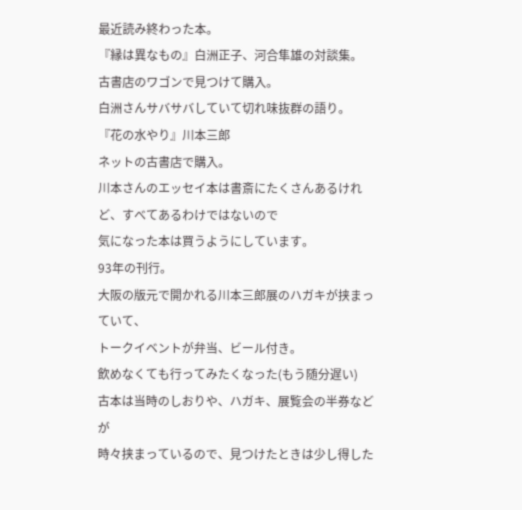最近読み終わった本。
『縁は異なもの』白洲正子、河合隼雄の対談集。
古書店のワゴンで見つけて購入。
白洲さんサバサバしていて切れ味抜群の語り。
『花の水やり』川本三郎
ネットの古書店で購入。
川本さんのエッセイ本は書斎にたくさんあるけれど、すべてあるわけではないので
気になった本は買うようにしています。
93年の刊行。
大阪の版元で開かれる川本三郎展のハガキが挟まっていて、
トークイベントが弁当、ビール付き。
飲めなくても行ってみたくなった(もう随分遅い)
古本は当時のしおりや、ハガキ、展覧会の半券などが
時々挟まっているので、見つけたときは少し得した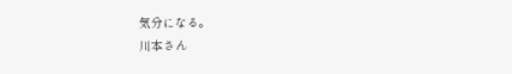気分になる。
川本さん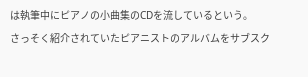は執筆中にピアノの小曲集のCDを流しているという。
さっそく紹介されていたピアニストのアルバムをサブスク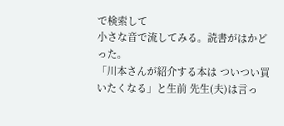で検索して
小さな音で流してみる。読書がはかどった。
「川本さんが紹介する本は ついつい買いたくなる」と生前 先生(夫)は言っ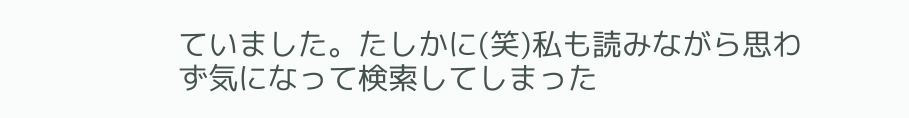ていました。たしかに(笑)私も読みながら思わず気になって検索してしまった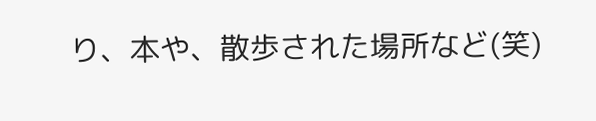り、本や、散歩された場所など(笑)